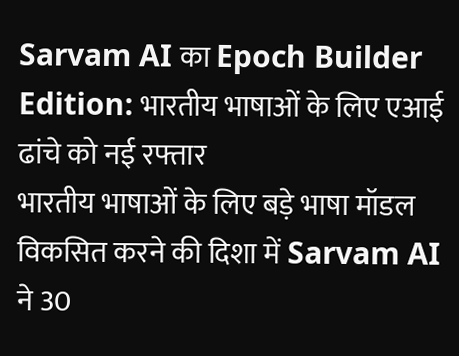Sarvam AI का Epoch Builder Edition: भारतीय भाषाओं के लिए एआई ढांचे को नई रफ्तार
भारतीय भाषाओं के लिए बड़े भाषा मॉडल विकसित करने की दिशा में Sarvam AI ने 30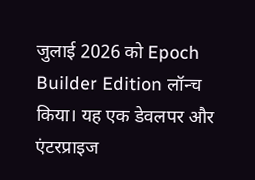जुलाई 2026 को Epoch Builder Edition लॉन्च किया। यह एक डेवलपर और एंटरप्राइज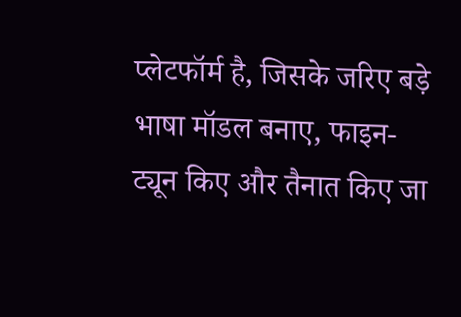प्लेटफॉर्म है, जिसके जरिए बड़े भाषा मॉडल बनाए, फाइन-ट्यून किए और तैनात किए जा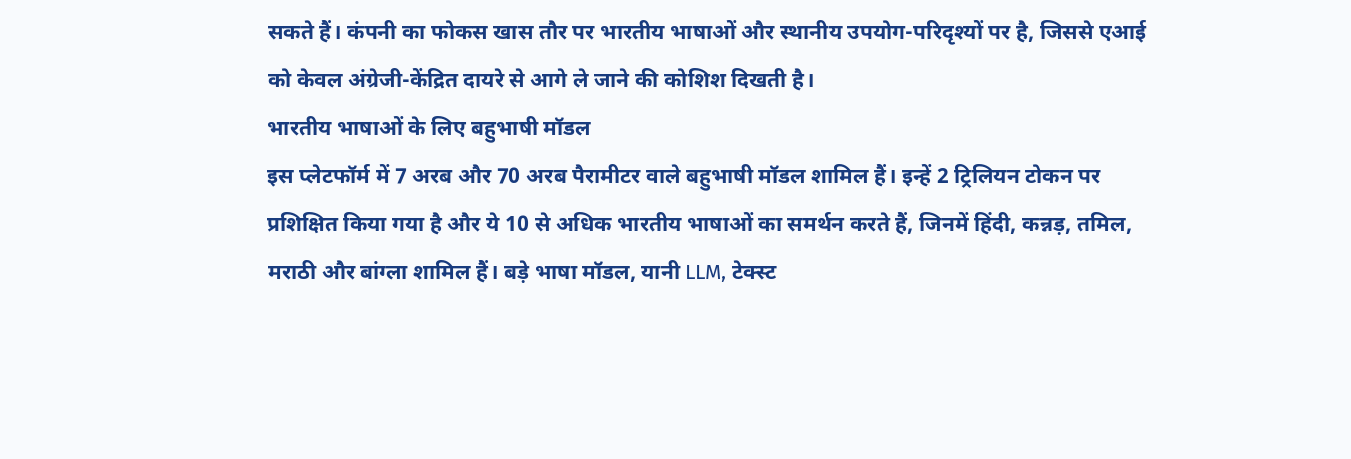सकते हैं। कंपनी का फोकस खास तौर पर भारतीय भाषाओं और स्थानीय उपयोग-परिदृश्यों पर है, जिससे एआई को केवल अंग्रेजी-केंद्रित दायरे से आगे ले जाने की कोशिश दिखती है।
भारतीय भाषाओं के लिए बहुभाषी मॉडल
इस प्लेटफॉर्म में 7 अरब और 70 अरब पैरामीटर वाले बहुभाषी मॉडल शामिल हैं। इन्हें 2 ट्रिलियन टोकन पर प्रशिक्षित किया गया है और ये 10 से अधिक भारतीय भाषाओं का समर्थन करते हैं, जिनमें हिंदी, कन्नड़, तमिल, मराठी और बांग्ला शामिल हैं। बड़े भाषा मॉडल, यानी LLM, टेक्स्ट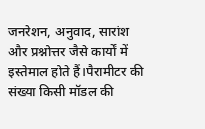जनरेशन, अनुवाद, सारांश और प्रश्नोत्तर जैसे कार्यों में इस्तेमाल होते हैं।पैरामीटर की संख्या किसी मॉडल की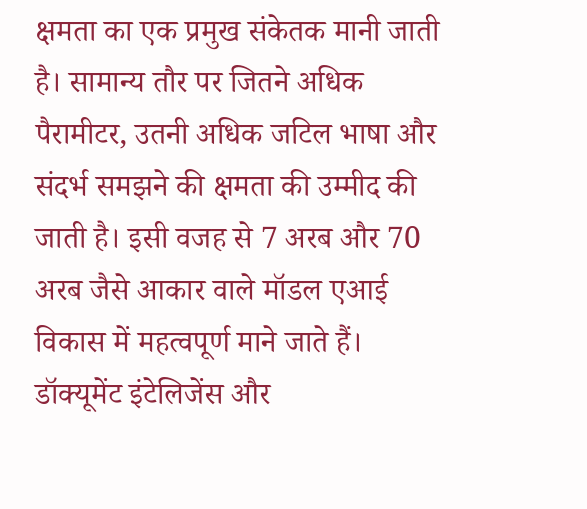क्षमता का एक प्रमुख संकेतक मानी जाती है। सामान्य तौर पर जितने अधिक पैरामीटर, उतनी अधिक जटिल भाषा और संदर्भ समझने की क्षमता की उम्मीद की जाती है। इसी वजह से 7 अरब और 70 अरब जैसे आकार वाले मॉडल एआई विकास में महत्वपूर्ण माने जाते हैं।
डॉक्यूमेंट इंटेलिजेंस और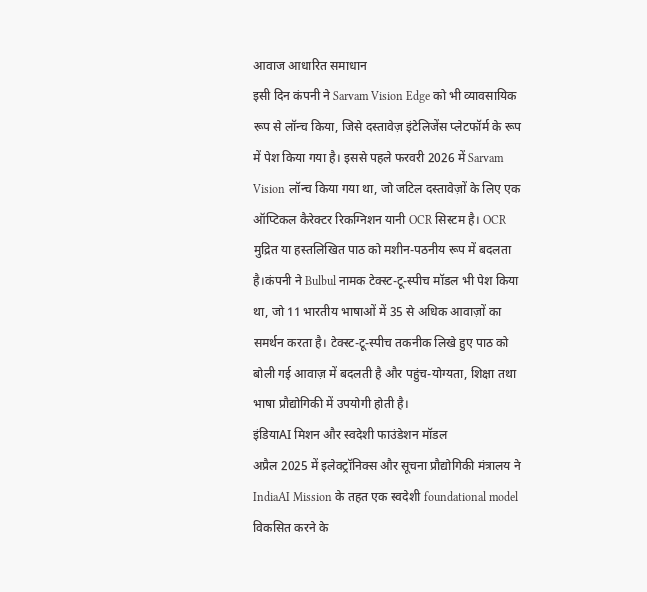आवाज आधारित समाधान
इसी दिन कंपनी ने Sarvam Vision Edge को भी व्यावसायिक रूप से लॉन्च किया, जिसे दस्तावेज़ इंटेलिजेंस प्लेटफॉर्म के रूप में पेश किया गया है। इससे पहले फरवरी 2026 में Sarvam Vision लॉन्च किया गया था, जो जटिल दस्तावेज़ों के लिए एक ऑप्टिकल कैरेक्टर रिकग्निशन यानी OCR सिस्टम है। OCR मुद्रित या हस्तलिखित पाठ को मशीन-पठनीय रूप में बदलता है।कंपनी ने Bulbul नामक टेक्स्ट-टू-स्पीच मॉडल भी पेश किया था, जो 11 भारतीय भाषाओं में 35 से अधिक आवाज़ों का समर्थन करता है। टेक्स्ट-टू-स्पीच तकनीक लिखे हुए पाठ को बोली गई आवाज़ में बदलती है और पहुंच-योग्यता, शिक्षा तथा भाषा प्रौद्योगिकी में उपयोगी होती है।
इंडियाAI मिशन और स्वदेशी फाउंडेशन मॉडल
अप्रैल 2025 में इलेक्ट्रॉनिक्स और सूचना प्रौद्योगिकी मंत्रालय ने IndiaAI Mission के तहत एक स्वदेशी foundational model विकसित करने के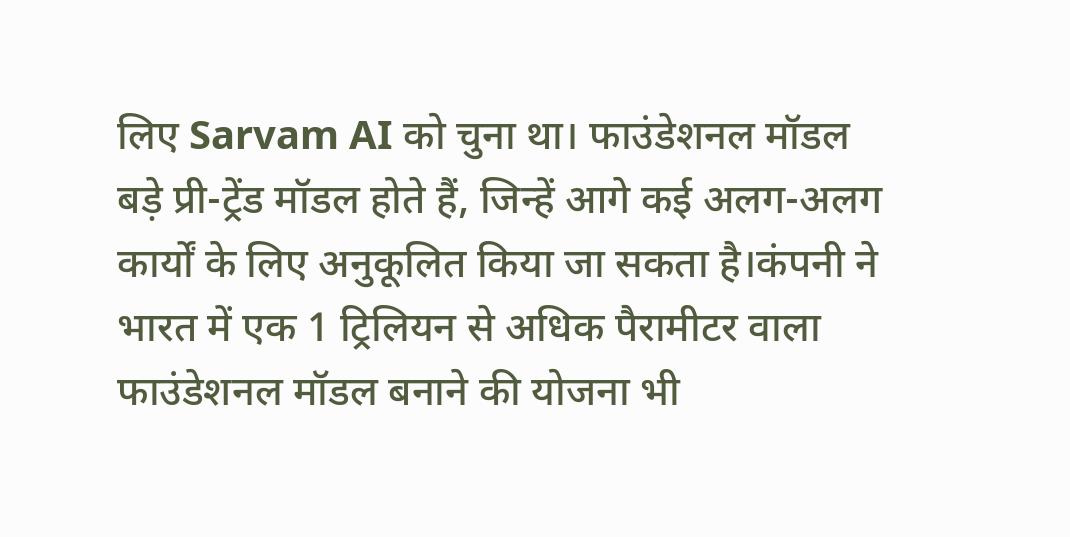लिए Sarvam AI को चुना था। फाउंडेशनल मॉडल बड़े प्री-ट्रेंड मॉडल होते हैं, जिन्हें आगे कई अलग-अलग कार्यों के लिए अनुकूलित किया जा सकता है।कंपनी ने भारत में एक 1 ट्रिलियन से अधिक पैरामीटर वाला फाउंडेशनल मॉडल बनाने की योजना भी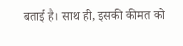बताई है। साथ ही, इसकी कीमत को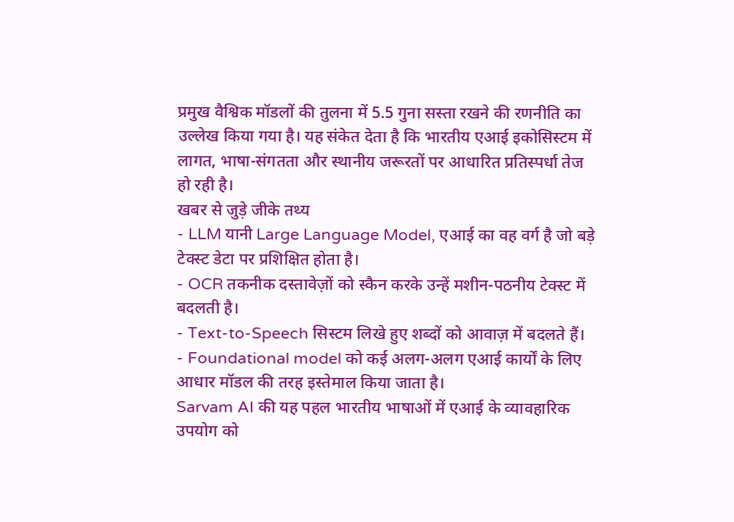प्रमुख वैश्विक मॉडलों की तुलना में 5.5 गुना सस्ता रखने की रणनीति का उल्लेख किया गया है। यह संकेत देता है कि भारतीय एआई इकोसिस्टम में लागत, भाषा-संगतता और स्थानीय जरूरतों पर आधारित प्रतिस्पर्धा तेज हो रही है।
खबर से जुड़े जीके तथ्य
- LLM यानी Large Language Model, एआई का वह वर्ग है जो बड़े टेक्स्ट डेटा पर प्रशिक्षित होता है।
- OCR तकनीक दस्तावेज़ों को स्कैन करके उन्हें मशीन-पठनीय टेक्स्ट में बदलती है।
- Text-to-Speech सिस्टम लिखे हुए शब्दों को आवाज़ में बदलते हैं।
- Foundational model को कई अलग-अलग एआई कार्यों के लिए आधार मॉडल की तरह इस्तेमाल किया जाता है।
Sarvam AI की यह पहल भारतीय भाषाओं में एआई के व्यावहारिक उपयोग को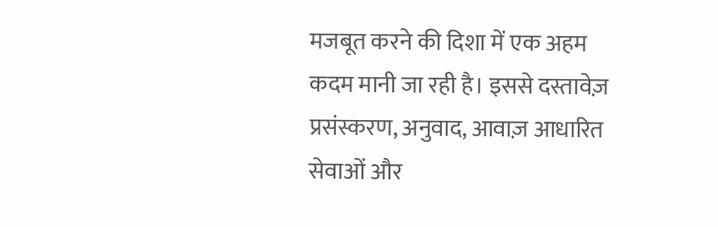मजबूत करने की दिशा में एक अहम कदम मानी जा रही है। इससे दस्तावेज़ प्रसंस्करण, अनुवाद, आवाज़ आधारित सेवाओं और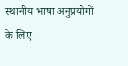स्थानीय भाषा अनुप्रयोगों के लिए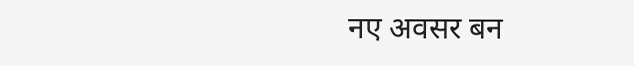नए अवसर बन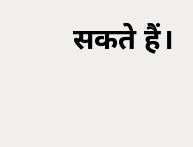सकते हैं।